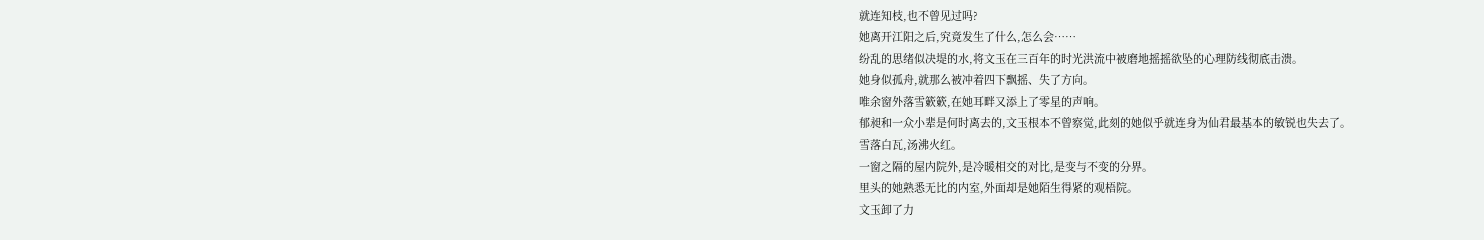就连知枝,也不曾见过吗?
她离开江阳之后,究竟发生了什么,怎么会……
纷乱的思绪似决堤的水,将文玉在三百年的时光洪流中被磨地摇摇欲坠的心理防线彻底击溃。
她身似孤舟,就那么被冲着四下飘摇、失了方向。
唯余窗外落雪簌簌,在她耳畔又添上了零星的声响。
郁昶和一众小辈是何时离去的,文玉根本不曾察觉,此刻的她似乎就连身为仙君最基本的敏锐也失去了。
雪落白瓦,汤沸火红。
一窗之隔的屋内院外,是冷暖相交的对比,是变与不变的分界。
里头的她熟悉无比的内室,外面却是她陌生得紧的观梧院。
文玉卸了力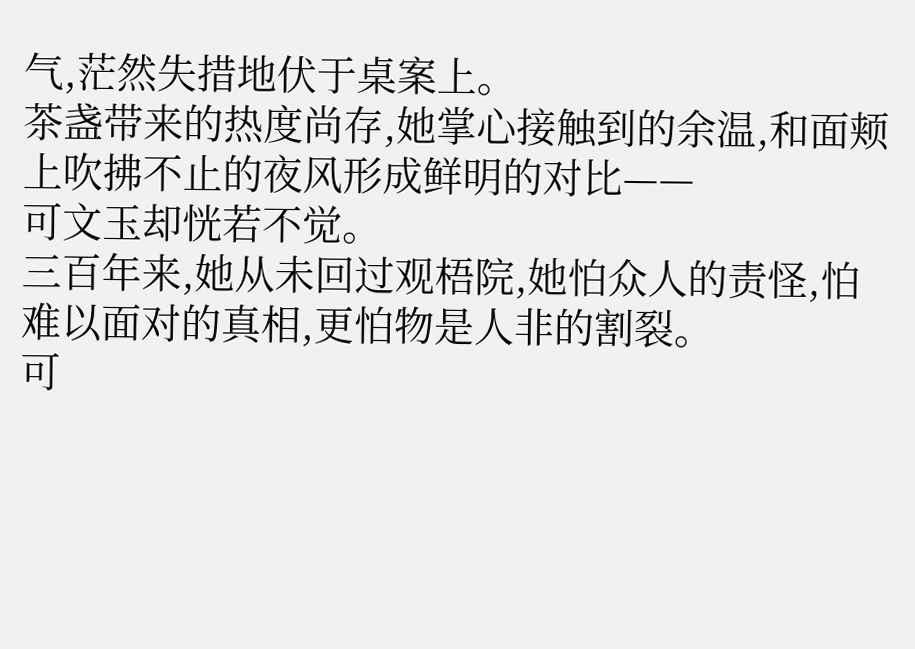气,茫然失措地伏于桌案上。
茶盏带来的热度尚存,她掌心接触到的余温,和面颊上吹拂不止的夜风形成鲜明的对比——
可文玉却恍若不觉。
三百年来,她从未回过观梧院,她怕众人的责怪,怕难以面对的真相,更怕物是人非的割裂。
可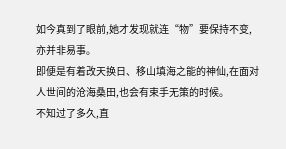如今真到了眼前,她才发现就连“物”要保持不变,亦并非易事。
即便是有着改天换日、移山填海之能的神仙,在面对人世间的沧海桑田,也会有束手无策的时候。
不知过了多久,直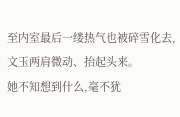至内室最后一缕热气也被碎雪化去,文玉两肩微动、抬起头来。
她不知想到什么,毫不犹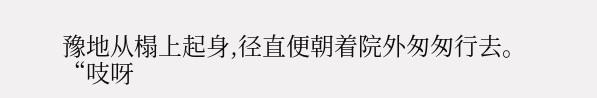豫地从榻上起身,径直便朝着院外匆匆行去。
“吱呀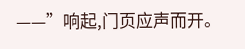——”响起,门页应声而开。